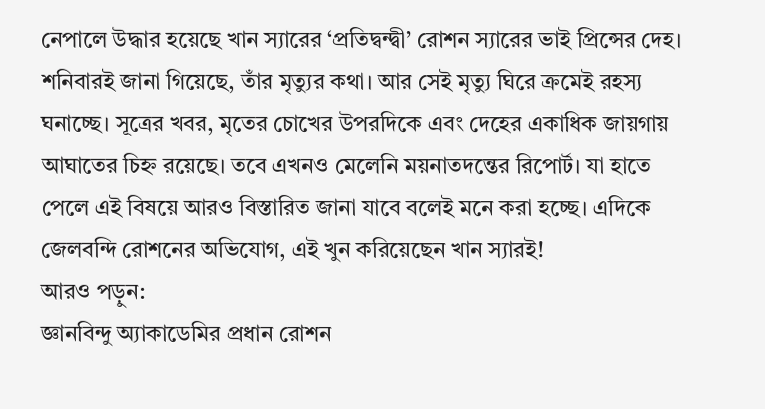নেপালে উদ্ধার হয়েছে খান স্যারের ‘প্রতিদ্বন্দ্বী’ রোশন স্যারের ভাই প্রিন্সের দেহ। শনিবারই জানা গিয়েছে, তাঁর মৃত্যুর কথা। আর সেই মৃত্যু ঘিরে ক্রমেই রহস্য ঘনাচ্ছে। সূত্রের খবর, মৃতের চোখের উপরদিকে এবং দেহের একাধিক জায়গায় আঘাতের চিহ্ন রয়েছে। তবে এখনও মেলেনি ময়নাতদন্তের রিপোর্ট। যা হাতে পেলে এই বিষয়ে আরও বিস্তারিত জানা যাবে বলেই মনে করা হচ্ছে। এদিকে জেলবন্দি রোশনের অভিযোগ, এই খুন করিয়েছেন খান স্যারই!
আরও পড়ুন:
জ্ঞানবিন্দু অ্যাকাডেমির প্রধান রোশন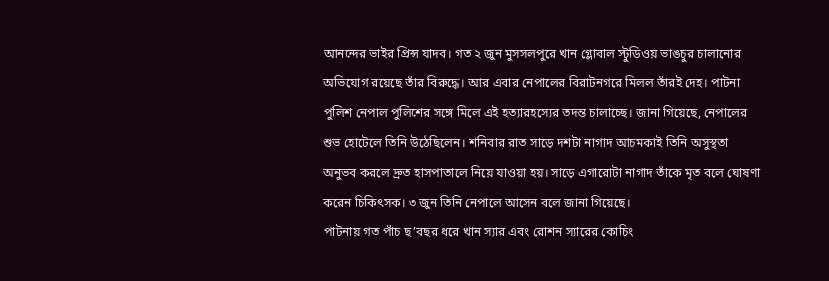আনন্দের ভাইর প্রিন্স যাদব। গত ২ জুন মুসসলপুরে খান গ্লোবাল স্টুডিওয় ভাঙচুর চালানোর অভিযোগ রয়েছে তাঁর বিরুদ্ধে। আর এবার নেপালের বিরাটনগরে মিলল তাঁরই দেহ। পাটনা পুলিশ নেপাল পুলিশের সঙ্গে মিলে এই হত্যারহস্যের তদন্ত চালাচ্ছে। জানা গিয়েছে, নেপালের শুভ হোটেলে তিনি উঠেছিলেন। শনিবার রাত সাড়ে দশটা নাগাদ আচমকাই তিনি অসুস্থতা অনুভব করলে দ্রুত হাসপাতালে নিয়ে যাওয়া হয়। সাড়ে এগারোটা নাগাদ তাঁকে মৃত বলে ঘোষণা করেন চিকিৎসক। ৩ জুন তিনি নেপালে আসেন বলে জানা গিয়েছে।
পাটনায় গত পাঁচ ছ’বছর ধরে খান স্যার এবং রোশন স্যারের কোচিং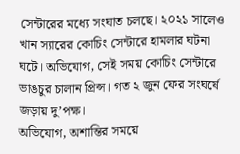সেন্টারের মধ্যে সংঘাত চলছে। ২০২১ সালেও খান স্যারের কোচিং সেন্টারে হামলার ঘটনা ঘটে। অভিযোগ, সেই সময় কোচিং সেন্টারে ভাঙচুর চালান প্রিন্স। গত ২ জুন ফের সংঘর্ষে জড়ায় দু’পক্ষ।
অভিযোগ, অশান্তির সময়ে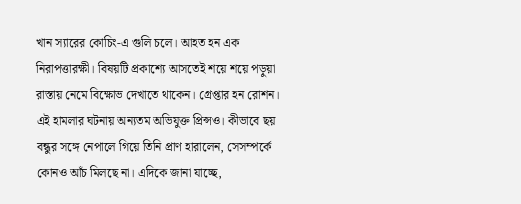খান স্যারের কোচিং-এ গুলি চলে। আহত হন এক নিরাপত্তারক্ষী। বিষয়টি প্রকাশ্যে আসতেই শয়ে শয়ে পড়ুয়া রাস্তায় নেমে বিক্ষোভ দেখাতে থাকেন। গ্রেপ্তার হন রোশন। এই হামলার ঘটনায় অন্যতম অভিযুক্ত প্রিন্সও। কীভাবে ছয় বন্ধুর সঙ্গে নেপালে গিয়ে তিনি প্রাণ হারালেন, সেসম্পর্কে কোনও আঁচ মিলছে না। এদিকে জানা যাচ্ছে,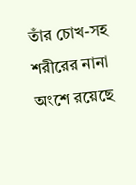তাঁর চোখ-সহ শরীরের নানা অংশে রয়েছে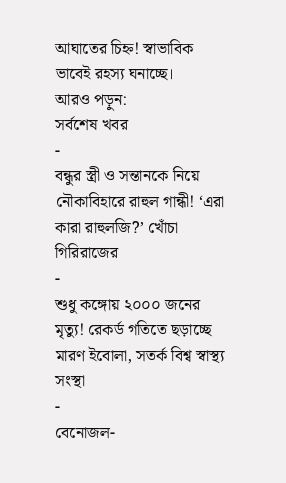আঘাতের চিহ্ন! স্বাভাবিক ভাবেই রহস্য ঘনাচ্ছে।
আরও পড়ুন:
সর্বশেষ খবর
-
বন্ধুর স্ত্রী ও সন্তানকে নিয়ে নৌকাবিহারে রাহুল গান্ধী! ‘এরা কারা রাহুলজি?’ খোঁচা গিরিরাজের
-
শুধু কঙ্গোয় ২০০০ জনের মৃত্যু! রেকর্ড গতিতে ছড়াচ্ছে মারণ ইবোলা, সতর্ক বিশ্ব স্বাস্থ্য সংস্থা
-
বেনোজল-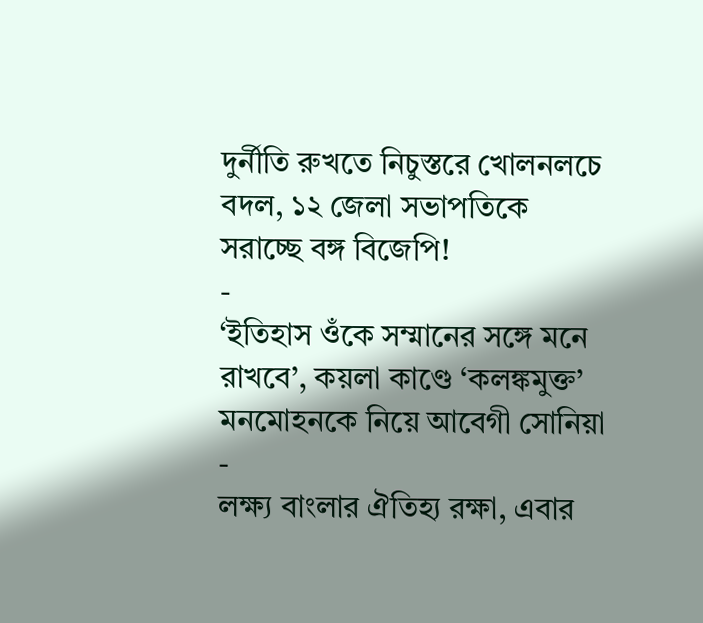দুর্নীতি রুখতে নিচুস্তরে খোলনলচে বদল, ১২ জেলা সভাপতিকে সরাচ্ছে বঙ্গ বিজেপি!
-
‘ইতিহাস ওঁকে সম্মানের সঙ্গে মনে রাখবে’, কয়লা কাণ্ডে ‘কলঙ্কমুক্ত’ মনমোহনকে নিয়ে আবেগী সোনিয়া
-
লক্ষ্য বাংলার ঐতিহ্য রক্ষা, এবার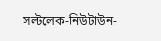সল্টলেক-নিউটাউন-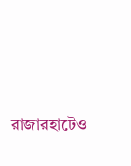রাজারহাটেও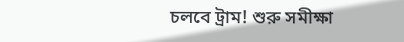চলবে ট্রাম! শুরু সমীক্ষা